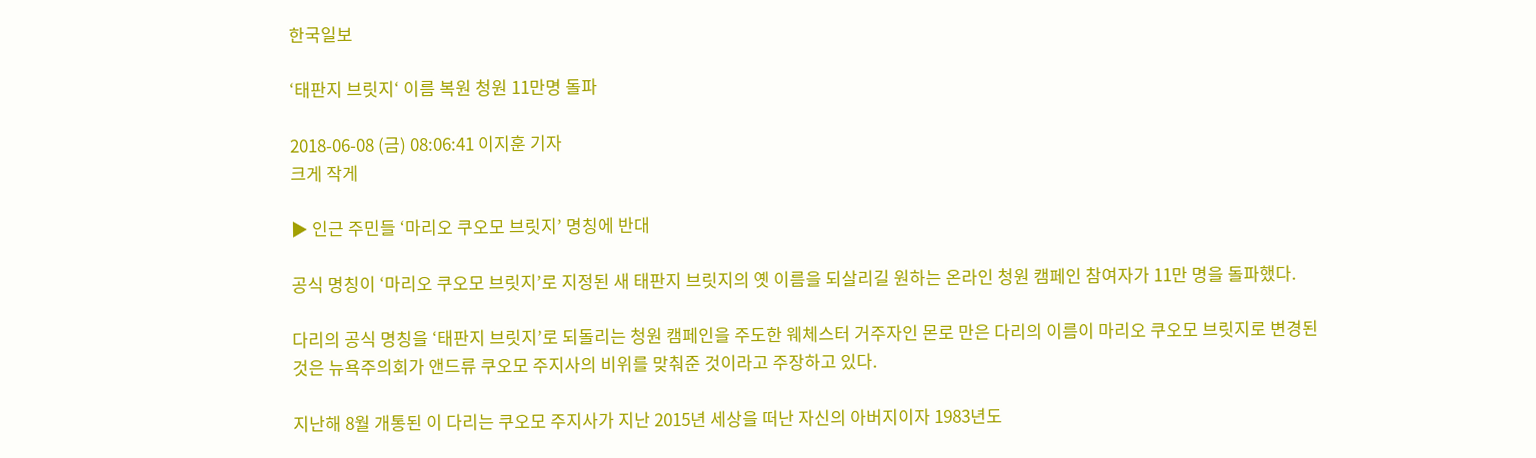한국일보

‘태판지 브릿지‘ 이름 복원 청원 11만명 돌파

2018-06-08 (금) 08:06:41 이지훈 기자
크게 작게

▶ 인근 주민들 ‘마리오 쿠오모 브릿지’ 명칭에 반대

공식 명칭이 ‘마리오 쿠오모 브릿지’로 지정된 새 태판지 브릿지의 옛 이름을 되살리길 원하는 온라인 청원 캠페인 참여자가 11만 명을 돌파했다.

다리의 공식 명칭을 ‘태판지 브릿지’로 되돌리는 청원 캠페인을 주도한 웨체스터 거주자인 몬로 만은 다리의 이름이 마리오 쿠오모 브릿지로 변경된 것은 뉴욕주의회가 앤드류 쿠오모 주지사의 비위를 맞춰준 것이라고 주장하고 있다.

지난해 8월 개통된 이 다리는 쿠오모 주지사가 지난 2015년 세상을 떠난 자신의 아버지이자 1983년도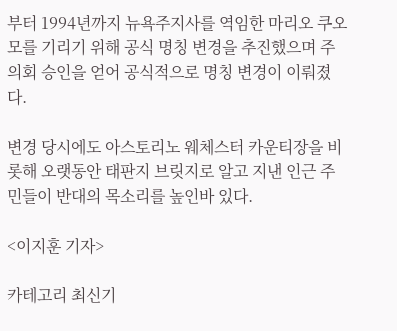부터 1994년까지 뉴욕주지사를 역임한 마리오 쿠오모를 기리기 위해 공식 명칭 변경을 추진했으며 주의회 승인을 얻어 공식적으로 명칭 변경이 이뤄졌다.

변경 당시에도 아스토리노 웨체스터 카운티장을 비롯해 오랫동안 태판지 브릿지로 알고 지낸 인근 주민들이 반대의 목소리를 높인바 있다.

<이지훈 기자>

카테고리 최신기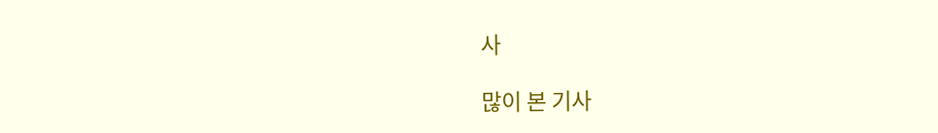사

많이 본 기사